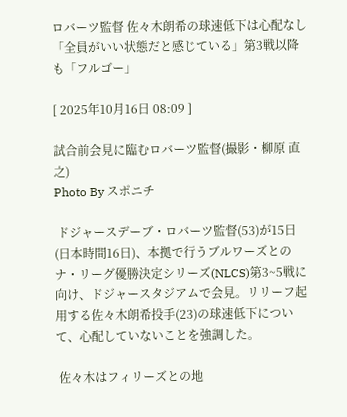ロバーツ監督 佐々木朗希の球速低下は心配なし「全員がいい状態だと感じている」第3戦以降も「フルゴー」

[ 2025年10月16日 08:09 ]

試合前会見に臨むロバーツ監督(撮影・柳原 直之)
Photo By スポニチ

 ドジャースデーブ・ロバーツ監督(53)が15日(日本時間16日)、本拠で行うブルワーズとのナ・リーグ優勝決定シリーズ(NLCS)第3~5戦に向け、ドジャースタジアムで会見。リリーフ起用する佐々木朗希投手(23)の球速低下について、心配していないことを強調した。

 佐々木はフィリーズとの地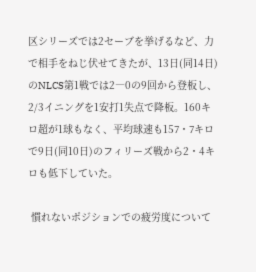区シリーズでは2セーブを挙げるなど、力で相手をねじ伏せてきたが、13日(同14日)のNLCS第1戦では2―0の9回から登板し、2/3イニングを1安打1失点で降板。160キロ超が1球もなく、平均球速も157・7キロで9日(同10日)のフィリーズ戦から2・4キロも低下していた。

 慣れないポジションでの疲労度について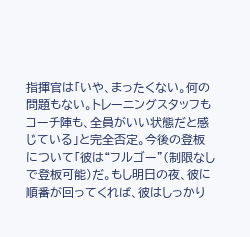指揮官は「いや、まったくない。何の問題もない。トレーニングスタッフもコーチ陣も、全員がいい状態だと感じている」と完全否定。今後の登板について「彼は“フルゴー”(制限なしで登板可能)だ。もし明日の夜、彼に順番が回ってくれば、彼はしっかり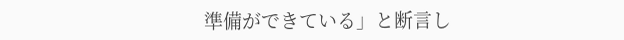準備ができている」と断言し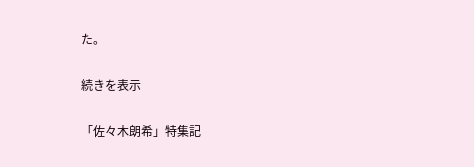た。

続きを表示

「佐々木朗希」特集記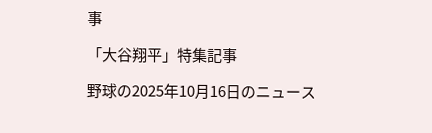事

「大谷翔平」特集記事

野球の2025年10月16日のニュース